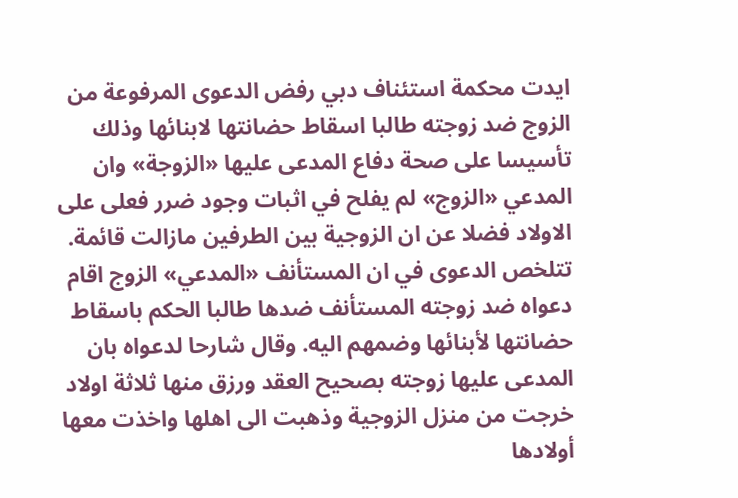ايدت محكمة استئناف دبي رفض الدعوى المرفوعة من الزوج ضد زوجته طالبا اسقاط حضانتها لابنائها وذلك تأسيسا على صحة دفاع المدعى عليها «الزوجة» وان المدعي «الزوج» لم يفلح في اثبات وجود ضرر فعلى على الاولاد فضلا عن ان الزوجية بين الطرفين مازالت قائمة. تتلخص الدعوى في ان المستأنف «المدعي» الزوج اقام دعواه ضد زوجته المستأنف ضدها طالبا الحكم باسقاط حضانتها لأبنائها وضمهم اليه. وقال شارحا لدعواه بان المدعى عليها زوجته بصحيح العقد ورزق منها ثلاثة اولاد خرجت من منزل الزوجية وذهبت الى اهلها واخذت معها أولادها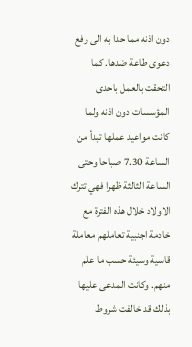دون اذنه مما حدا به الى رفع دعوى طاعة ضدها. كما التحقت بالعمل باحدى المؤسسات دون اذنه ولما كانت مواعيد عملها تبدأ من الساعة 7.30 صباحا وحتى الساعة الثالثة ظهرا فهي تترك الاولاد خلال هذه الفترة مع خادمة اجنبية تعاملهم معاملة قاسية وسيئة حسب ما علم منهم. وكانت المدعى عليها بذلك قد خالفت شروط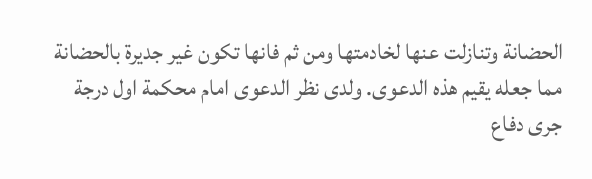الحضانة وتنازلت عنها لخادمتها ومن ثم فانها تكون غير جديرة بالحضانة مما جعله يقيم هذه الدعوى. ولدى نظر الدعوى امام محكمة اول درجة جرى دفاع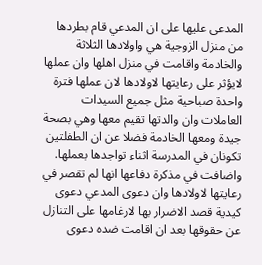المدعى عليها على ان المدعي قام بطردها من منزل الزوجية هي واولادها الثلاثة والخادمة واقامت في منزل اهلها وان عملها لايؤثر على رعايتها لاولادها لان عملها فترة واحدة صباحية مثل جميع السيدات العاملات وان والدتها تقيم معها وهي بصحة جيدة ومعها الخادمة فضلا عن ان الطفلتين تكونان في المدرسة اثناء تواجدها بعملها. واضافت في مذكرة دفاعها انها لم تقصر في رعايتها لاولادها وان دعوى المدعي دعوى كيدية قصد الاضرار بها لارغامها على التنازل عن حقوقها بعد ان اقامت ضده دعوى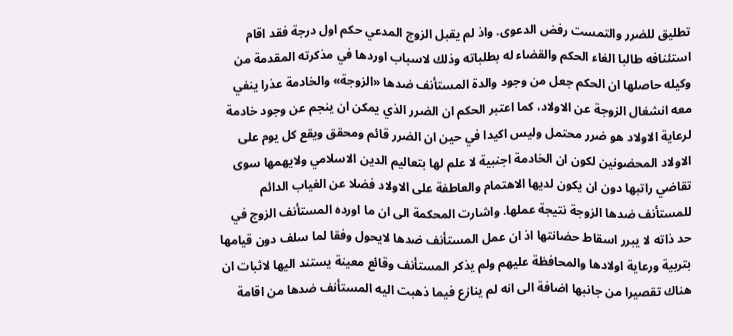تطليق للضرر والتمست رفض الدعوى. واذ لم يقبل الزوج المدعي حكم اول درجة فقد اقام استئنافه طالبا الغاء الحكم والقضاء له بطلباته وذلك لاسباب اوردها في مذكرته المقدمة من وكيله حاصلها ان الحكم جعل من وجود والدة المستأنف ضدها «الزوجة» والخادمة عذرا ينفي معه انشغال الزوجة عن الاولاد، كما اعتبر الحكم ان الضرر الذي يمكن ان ينجم عن وجود خادمة لرعاية الاولاد هو ضرر محتمل وليس اكيدا في حين ان الضرر قائم ومحقق ويقع كل يوم على الاولاد المحضونين لكون ان الخادمة اجنبية لا علم لها بتعاليم الدين الاسلامي ولايهمها سوى تقاضي راتبها دون ان يكون لديها الاهتمام والعاطفة على الاولاد فضلا عن الغياب الدائم للمستأنف ضدها الزوجة نتيجة عملها. واشارت المحكمة الى ان ما اورده المستأنف الزوج في حد ذاته لا يبرر اسقاط حضانتها اذ ان عمل المستأنف ضدها لايحول وفقا لما سلف دون قيامها بتربية ورعاية اولادها والمحافظة عليهم ولم يذكر المستأنف وقائع معينة يستند اليها لاثبات ان هناك تقصيرا من جانبها اضافة الى انه لم ينازع فيما ذهبت اليه المستأنف ضدها من اقامة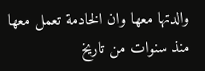والدتها معها وان الخادمة تعمل معها منذ سنوات من تاريخ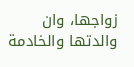زواجها، وان والدتها والخادمة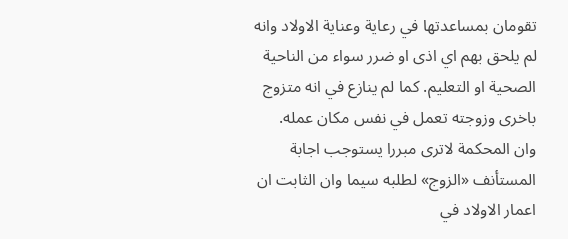تقومان بمساعدتها في رعاية وعناية الاولاد وانه لم يلحق بهم اي اذى او ضرر سواء من الناحية الصحية او التعليم. كما لم ينازع في انه متزوج باخرى وزوجته تعمل في نفس مكان عمله. وان المحكمة لاترى مبررا يستوجب اجابة المستأنف «الزوج» لطلبه سيما وان الثابت ان اعمار الاولاد في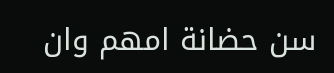سن حضانة امهم وان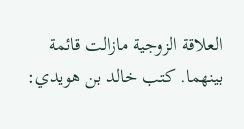العلاقة الزوجية مازالت قائمة بينهما. كتب خالد بن هويدي: